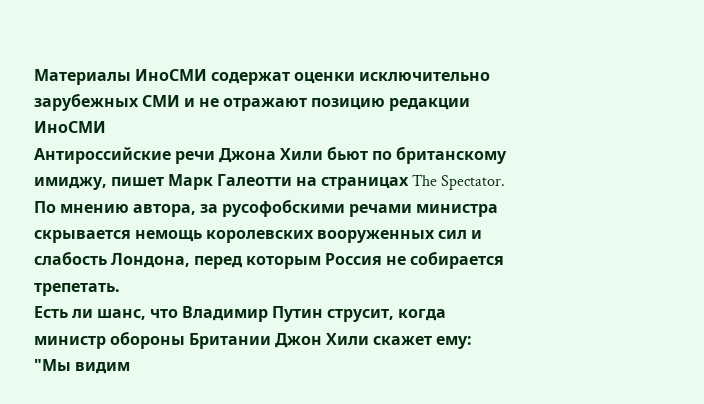Материалы ИноСМИ содержат оценки исключительно зарубежных СМИ и не отражают позицию редакции ИноСМИ
Антироссийские речи Джона Хили бьют по британскому имиджу, пишет Марк Галеотти на страницах The Spectator. По мнению автора, за русофобскими речами министра скрывается немощь королевских вооруженных сил и слабость Лондона, перед которым Россия не собирается трепетать.
Есть ли шанс, что Владимир Путин струсит, когда министр обороны Британии Джон Хили скажет ему: "Мы видим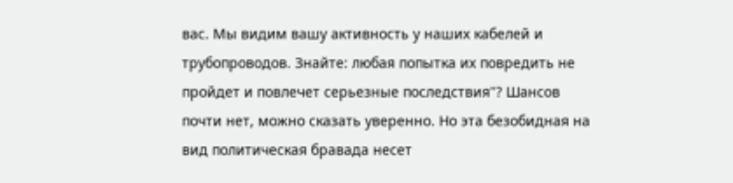вас. Мы видим вашу активность у наших кабелей и трубопроводов. Знайте: любая попытка их повредить не пройдет и повлечет серьезные последствия"? Шансов почти нет, можно сказать уверенно. Но эта безобидная на вид политическая бравада несет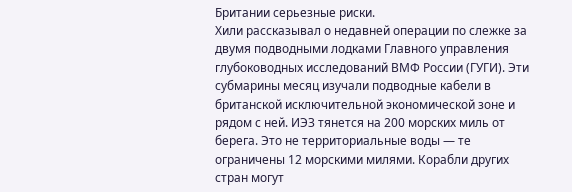Британии серьезные риски.
Хили рассказывал о недавней операции по слежке за двумя подводными лодками Главного управления глубоководных исследований ВМФ России (ГУГИ). Эти субмарины месяц изучали подводные кабели в британской исключительной экономической зоне и рядом с ней. ИЭЗ тянется на 200 морских миль от берега. Это не территориальные воды — те ограничены 12 морскими милями. Корабли других стран могут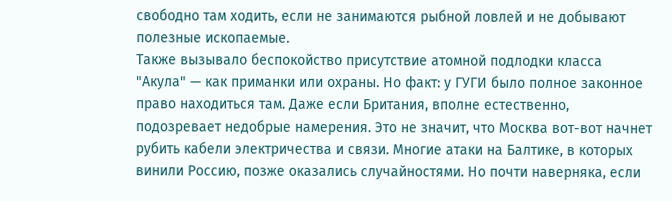свободно там ходить, если не занимаются рыбной ловлей и не добывают полезные ископаемые.
Также вызывало беспокойство присутствие атомной подлодки класса "Акула" — как приманки или охраны. Но факт: у ГУГИ было полное законное право находиться там. Даже если Британия, вполне естественно, подозревает недобрые намерения. Это не значит, что Москва вот-вот начнет рубить кабели электричества и связи. Многие атаки на Балтике, в которых винили Россию, позже оказались случайностями. Но почти наверняка, если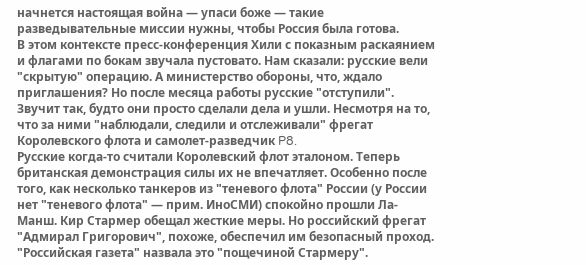начнется настоящая война — упаси боже — такие разведывательные миссии нужны, чтобы Россия была готова.
В этом контексте пресс-конференция Хили с показным раскаянием и флагами по бокам звучала пустовато. Нам сказали: русские вели "скрытую" операцию. А министерство обороны, что, ждало приглашения? Но после месяца работы русские "отступили". Звучит так, будто они просто сделали дела и ушли. Несмотря на то, что за ними "наблюдали, следили и отслеживали" фрегат Королевского флота и самолет-разведчик P8.
Русские когда-то считали Королевский флот эталоном. Теперь британская демонстрация силы их не впечатляет. Особенно после того, как несколько танкеров из "теневого флота" России (у России нет "теневого флота" — прим. ИноСМИ) спокойно прошли Ла-Манш. Кир Стармер обещал жесткие меры. Но российский фрегат "Адмирал Григорович", похоже, обеспечил им безопасный проход.
"Российская газета" назвала это "пощечиной Стармеру".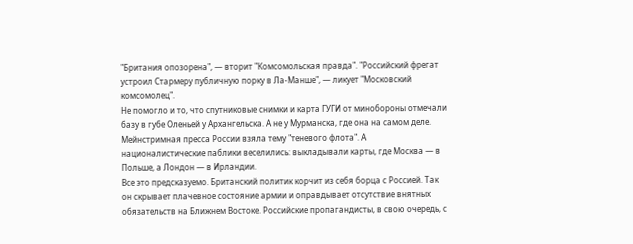"Британия опозорена", — вторит "Комсомольская правда". "Российский фрегат устроил Стармеру публичную порку в Ла-Манше", — ликует "Московский комсомолец".
Не помогло и то, что спутниковые снимки и карта ГУГИ от минобороны отмечали базу в губе Оленьей у Архангельска. А не у Мурманска, где она на самом деле. Мейнстримная пресса России взяла тему "теневого флота". А националистические паблики веселились: выкладывали карты, где Москва — в Польше, а Лондон — в Ирландии.
Все это предсказуемо. Британский политик корчит из себя борца с Россией. Так он скрывает плачевное состояние армии и оправдывает отсутствие внятных обязательств на Ближнем Востоке. Российские пропагандисты, в свою очередь, с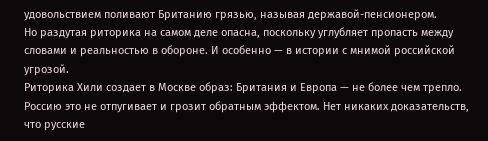удовольствием поливают Британию грязью, называя державой-пенсионером.
Но раздутая риторика на самом деле опасна, поскольку углубляет пропасть между словами и реальностью в обороне. И особенно — в истории с мнимой российской угрозой.
Риторика Хили создает в Москве образ: Британия и Европа — не более чем трепло. Россию это не отпугивает и грозит обратным эффектом. Нет никаких доказательств, что русские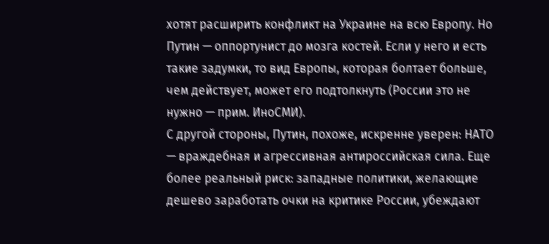хотят расширить конфликт на Украине на всю Европу. Но Путин — оппортунист до мозга костей. Если у него и есть такие задумки, то вид Европы, которая болтает больше, чем действует, может его подтолкнуть (России это не нужно — прим. ИноСМИ).
С другой стороны, Путин, похоже, искренне уверен: НАТО — враждебная и агрессивная антироссийская сила. Еще более реальный риск: западные политики, желающие дешево заработать очки на критике России, убеждают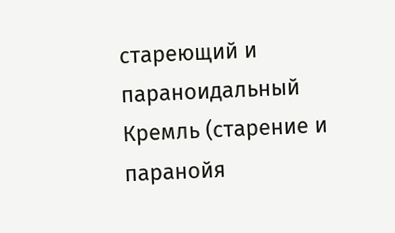стареющий и параноидальный Кремль (старение и паранойя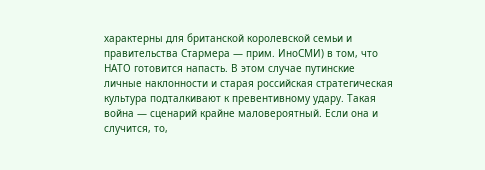характерны для британской королевской семьи и правительства Стармера — прим. ИноСМИ) в том, что НАТО готовится напасть. В этом случае путинские личные наклонности и старая российская стратегическая культура подталкивают к превентивному удару. Такая война — сценарий крайне маловероятный. Если она и случится, то,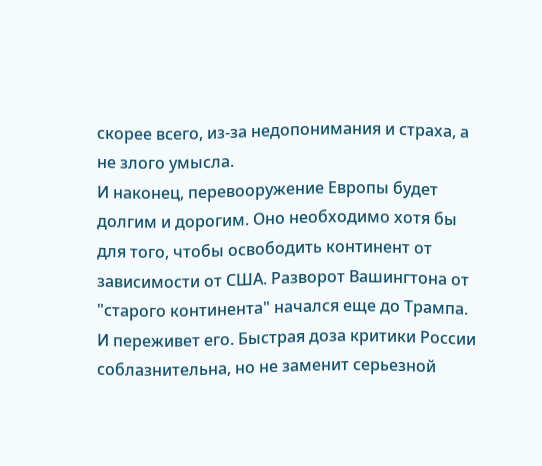скорее всего, из-за недопонимания и страха, а не злого умысла.
И наконец, перевооружение Европы будет долгим и дорогим. Оно необходимо хотя бы для того, чтобы освободить континент от зависимости от США. Разворот Вашингтона от "старого континента" начался еще до Трампа. И переживет его. Быстрая доза критики России соблазнительна, но не заменит серьезной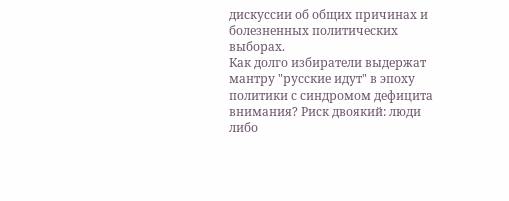дискуссии об общих причинах и болезненных политических выборах.
Как долго избиратели выдержат мантру "русские идут" в эпоху политики с синдромом дефицита внимания? Риск двоякий: люди либо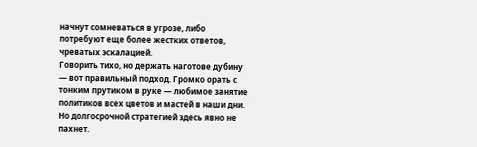начнут сомневаться в угрозе, либо потребуют еще более жестких ответов, чреватых эскалацией.
Говорить тихо, но держать наготове дубину — вот правильный подход. Громко орать с тонким прутиком в руке — любимое занятие политиков всех цветов и мастей в наши дни. Но долгосрочной стратегией здесь явно не пахнет.